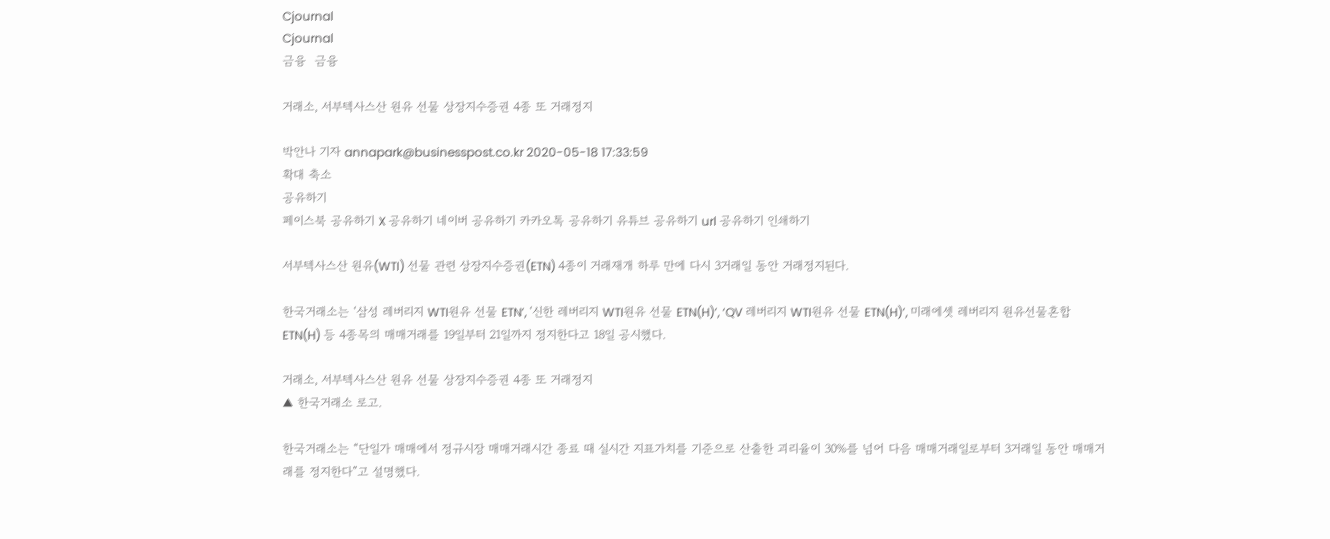Cjournal
Cjournal
금융  금융

거래소, 서부텍사스산 원유 선물 상장지수증권 4종 또 거래정지

박안나 기자 annapark@businesspost.co.kr 2020-05-18 17:33:59
확대 축소
공유하기
페이스북 공유하기 X 공유하기 네이버 공유하기 카카오톡 공유하기 유튜브 공유하기 url 공유하기 인쇄하기

서부텍사스산 원유(WTI) 선물 관련 상장지수증권(ETN) 4종이 거래재개 하루 만에 다시 3거래일 동안 거래정지된다.

한국거래소는 ‘삼성 레버리지 WTI원유 선물 ETN’, ‘신한 레버리지 WTI원유 선물 ETN(H)’, ‘QV 레버리지 WTI원유 선물 ETN(H)’, 미래에셋 레버리지 원유선물혼합 ETN(H) 등 4종목의 매매거래를 19일부터 21일까지 정지한다고 18일 공시했다.

거래소, 서부텍사스산 원유 선물 상장지수증권 4종 또 거래정지
▲ 한국거래소 로고.

한국거래소는 “단일가 매매에서 정규시장 매매거래시간 종료 때 실시간 지표가치를 기준으로 산출한 괴리율이 30%를 넘어 다음 매매거래일로부터 3거래일 동안 매매거래를 정지한다”고 설명했다.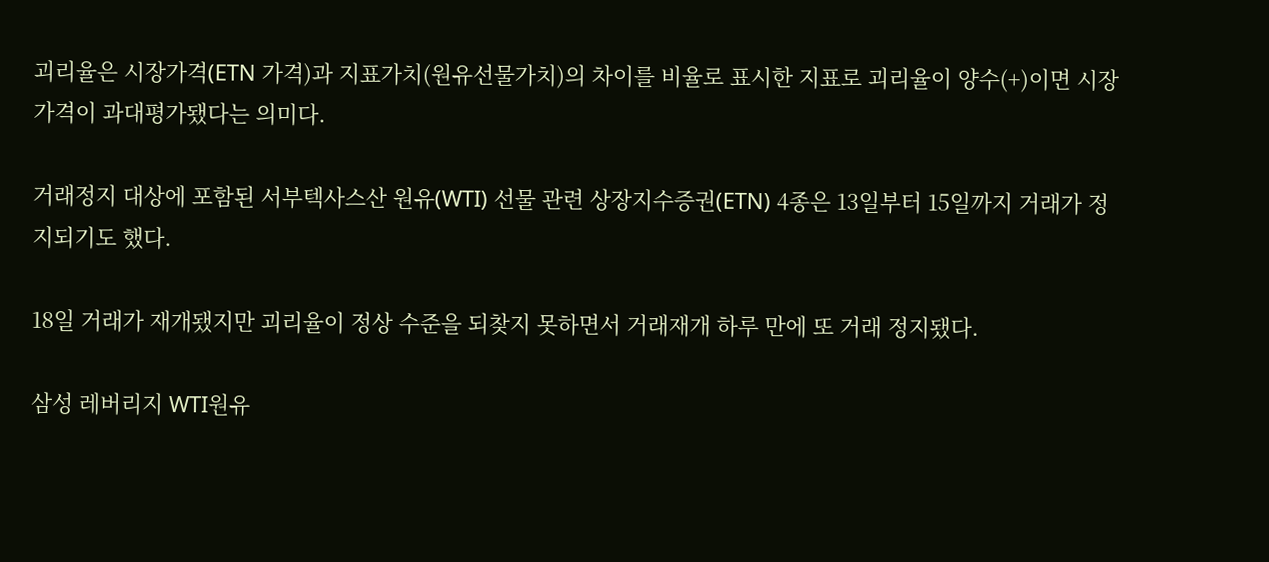괴리율은 시장가격(ETN 가격)과 지표가치(원유선물가치)의 차이를 비율로 표시한 지표로 괴리율이 양수(+)이면 시장가격이 과대평가됐다는 의미다.

거래정지 대상에 포함된 서부텍사스산 원유(WTI) 선물 관련 상장지수증권(ETN) 4종은 13일부터 15일까지 거래가 정지되기도 했다.

18일 거래가 재개됐지만 괴리율이 정상 수준을 되찾지 못하면서 거래재개 하루 만에 또 거래 정지됐다.

삼성 레버리지 WTI원유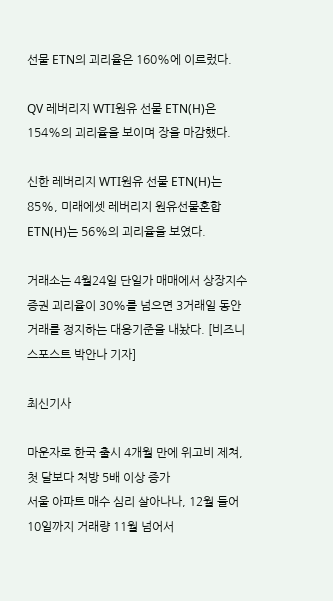선물 ETN의 괴리율은 160%에 이르렀다.

QV 레버리지 WTI원유 선물 ETN(H)은 154%의 괴리율을 보이며 장을 마감했다.

신한 레버리지 WTI원유 선물 ETN(H)는 85%, 미래에셋 레버리지 원유선물혼합 ETN(H)는 56%의 괴리율을 보였다.

거래소는 4월24일 단일가 매매에서 상장지수증권 괴리율이 30%를 넘으면 3거래일 동안 거래를 정지하는 대응기준을 내놨다. [비즈니스포스트 박안나 기자]

최신기사

마운자로 한국 출시 4개월 만에 위고비 제쳐, 첫 달보다 처방 5배 이상 증가
서울 아파트 매수 심리 살아나나, 12월 들어 10일까지 거래량 11월 넘어서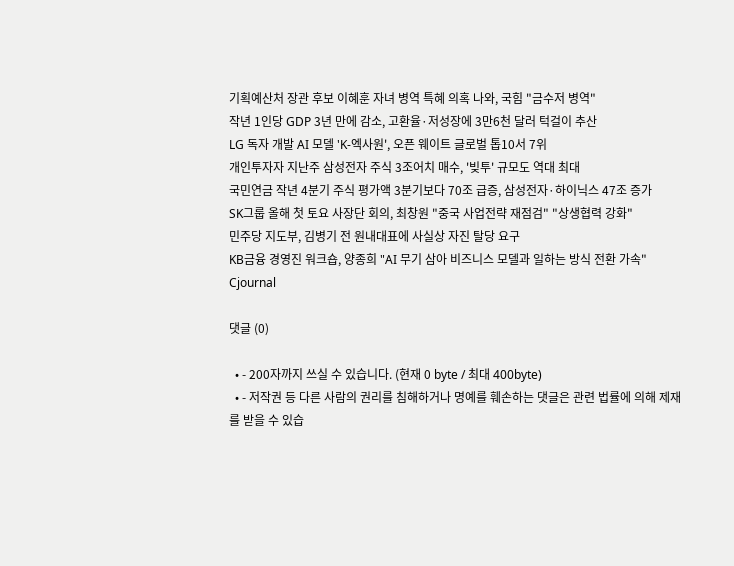기획예산처 장관 후보 이혜훈 자녀 병역 특혜 의혹 나와, 국힘 "금수저 병역"
작년 1인당 GDP 3년 만에 감소, 고환율·저성장에 3만6천 달러 턱걸이 추산
LG 독자 개발 AI 모델 'K-엑사원', 오픈 웨이트 글로벌 톱10서 7위
개인투자자 지난주 삼성전자 주식 3조어치 매수, '빚투' 규모도 역대 최대
국민연금 작년 4분기 주식 평가액 3분기보다 70조 급증, 삼성전자·하이닉스 47조 증가
SK그룹 올해 첫 토요 사장단 회의, 최창원 "중국 사업전략 재점검" "상생협력 강화"
민주당 지도부, 김병기 전 원내대표에 사실상 자진 탈당 요구
KB금융 경영진 워크숍, 양종희 "AI 무기 삼아 비즈니스 모델과 일하는 방식 전환 가속"
Cjournal

댓글 (0)

  • - 200자까지 쓰실 수 있습니다. (현재 0 byte / 최대 400byte)
  • - 저작권 등 다른 사람의 권리를 침해하거나 명예를 훼손하는 댓글은 관련 법률에 의해 제재를 받을 수 있습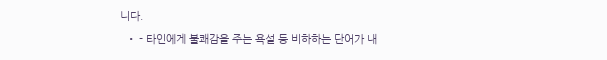니다.
  • - 타인에게 불쾌감을 주는 욕설 등 비하하는 단어가 내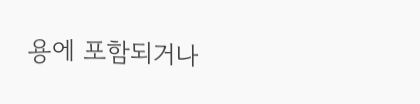용에 포함되거나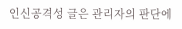인신공격성 글은 관리자의 판단에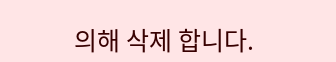의해 삭제 합니다.